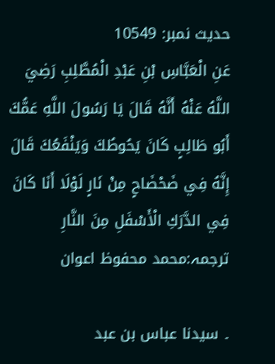حدیث نمبر: 10549
عَنِ الْعَبَّاسِ بْنِ عَبْدِ الْمُطَّلِبِ رَضِيَ اللَّهُ عَنْهُ أَنَّهُ قَالَ يَا رَسُولَ اللَّهِ عَمُّكَ أَبُو طَالِبٍ كَانَ يَحُوطُكَ وَيَنْفَعُكَ قَالَ إِنَّهُ فِي ضَحْضَاحٍ مِنْ نَارٍ لَوْلَا أَنَا كَانَ فِي الدَّرَكِ الْأَسْفَلِ مِنَ النَّارِ
ترجمہ:محمد محفوظ اعوان

۔ سیدنا عباس بن عبد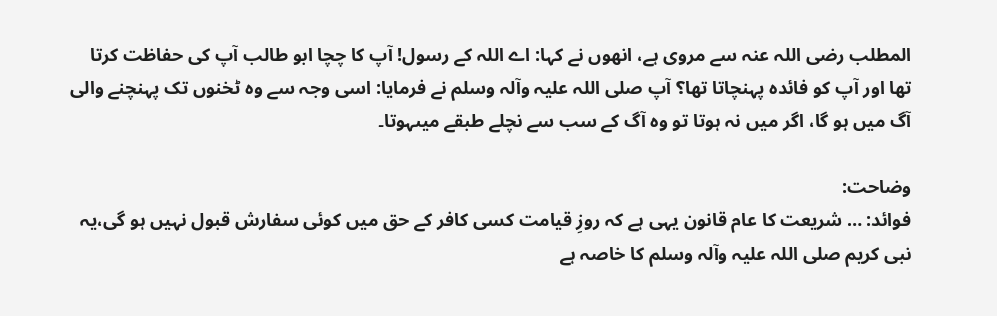المطلب رضی اللہ عنہ سے مروی ہے، انھوں نے کہا: اے اللہ کے رسول! آپ کا چچا ابو طالب آپ کی حفاظت کرتا تھا اور آپ کو فائدہ پہنچاتا تھا؟ آپ صلی اللہ علیہ وآلہ وسلم نے فرمایا: اسی وجہ سے وہ ٹخنوں تک پہنچنے والی آگ میں ہو گا، اگر میں نہ ہوتا تو وہ آگ کے سب سے نچلے طبقے میںہوتا۔

وضاحت:
فوائد: … شریعت کا عام قانون یہی ہے کہ روزِ قیامت کسی کافر کے حق میں کوئی سفارش قبول نہیں ہو گی،یہ نبی کریم صلی اللہ علیہ وآلہ وسلم کا خاصہ ہے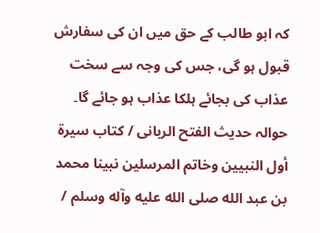کہ ابو طالب کے حق میں ان کی سفارش قبول ہو گی، جس کی وجہ سے سخت عذاب کی بجائے ہلکا عذاب ہو جائے گا۔
حوالہ حدیث الفتح الربانی / كتاب سيرة أول النبيين وخاتم المرسلين نبينا محمد بن عبد الله صلى الله عليه وآله وسلم /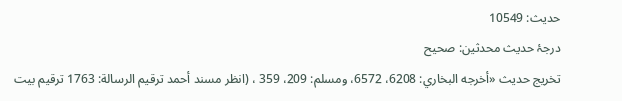حدیث: 10549
درجۂ حدیث محدثین: صحیح
تخریج حدیث «أخرجه البخاري: 6208، 6572، ومسلم: 209، 359 ، (انظر مسند أحمد ترقيم الرسالة: 1763 ترقیم بيت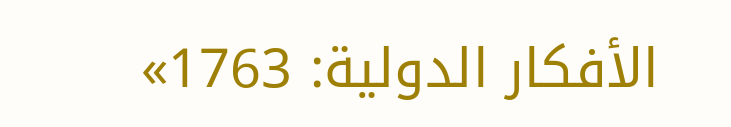الأفكار الدولية: 1763»